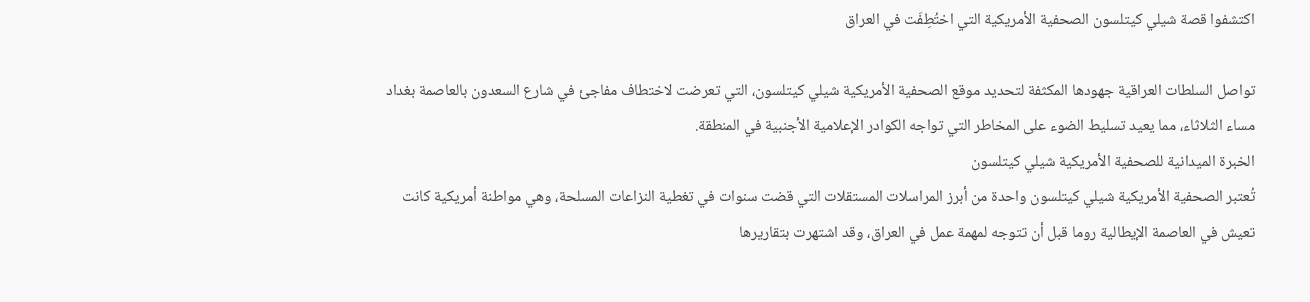اكتشفوا قصة شيلي كيتلسون الصحفية الأمريكية التي اختُطِفَت في العراق

تواصل السلطات العراقية جهودها المكثفة لتحديد موقع الصحفية الأمريكية شيلي كيتلسون، التي تعرضت لاختطاف مفاجئ في شارع السعدون بالعاصمة بغداد مساء الثلاثاء، مما يعيد تسليط الضوء على المخاطر التي تواجه الكوادر الإعلامية الأجنبية في المنطقة.
الخبرة الميدانية للصحفية الأمريكية شيلي كيتلسون
تُعتبر الصحفية الأمريكية شيلي كيتلسون واحدة من أبرز المراسلات المستقلات التي قضت سنوات في تغطية النزاعات المسلحة، وهي مواطنة أمريكية كانت تعيش في العاصمة الإيطالية روما قبل أن تتوجه لمهمة عمل في العراق، وقد اشتهرت بتقاريرها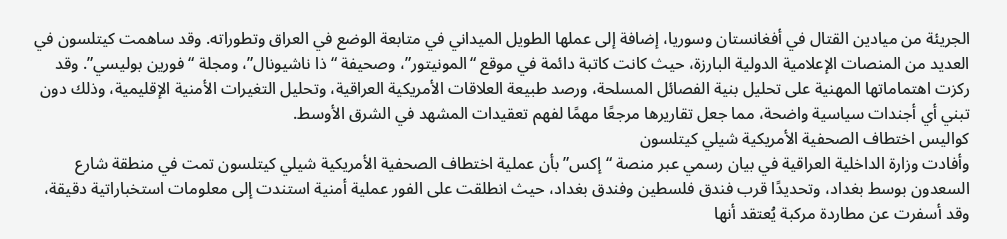الجريئة من ميادين القتال في أفغانستان وسوريا، إضافة إلى عملها الطويل الميداني في متابعة الوضع في العراق وتطوراته. وقد ساهمت كيتلسون في العديد من المنصات الإعلامية الدولية البارزة، حيث كانت كاتبة دائمة في موقع “المونيتور”، وصحيفة “ذا ناشيونال”، ومجلة “فورين بوليسي”. وقد ركزت اهتماماتها المهنية على تحليل بنية الفصائل المسلحة، ورصد طبيعة العلاقات الأمريكية العراقية، وتحليل التغيرات الأمنية الإقليمية، وذلك دون تبني أي أجندات سياسية واضحة، مما جعل تقاريرها مرجعًا مهمًا لفهم تعقيدات المشهد في الشرق الأوسط.
كواليس اختطاف الصحفية الأمريكية شيلي كيتلسون
وأفادت وزارة الداخلية العراقية في بيان رسمي عبر منصة “إكس” بأن عملية اختطاف الصحفية الأمريكية شيلي كيتلسون تمت في منطقة شارع السعدون بوسط بغداد، وتحديدًا قرب فندق فلسطين وفندق بغداد، حيث انطلقت على الفور عملية أمنية استندت إلى معلومات استخباراتية دقيقة، وقد أسفرت عن مطاردة مركبة يُعتقد أنها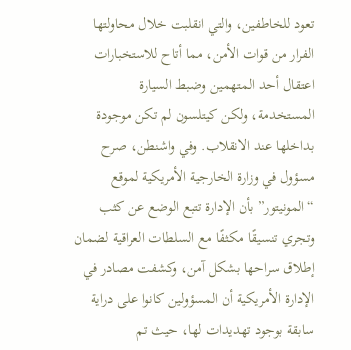تعود للخاطفين، والتي انقلبت خلال محاولتها الفرار من قوات الأمن، مما أتاح للاستخبارات اعتقال أحد المتهمين وضبط السيارة المستخدمة، ولكن كيتلسون لم تكن موجودة بداخلها عند الانقلاب. وفي واشنطن، صرح مسؤول في وزارة الخارجية الأمريكية لموقع “المونيتور” بأن الإدارة تتبع الوضع عن كثب وتجري تنسيقًا مكثفًا مع السلطات العراقية لضمان إطلاق سراحها بشكل آمن، وكشفت مصادر في الإدارة الأمريكية أن المسؤولين كانوا على دراية سابقة بوجود تهديدات لها، حيث تم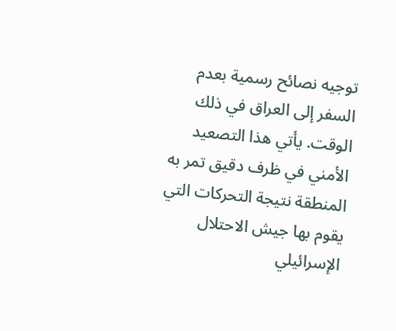توجيه نصائح رسمية بعدم السفر إلى العراق في ذلك الوقت. يأتي هذا التصعيد الأمني في ظرف دقيق تمر به المنطقة نتيجة التحركات التي يقوم بها جيش الاحتلال الإسرائيلي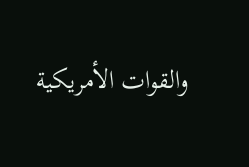والقوات الأمريكية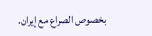بخصوص الصراع مع إيران.